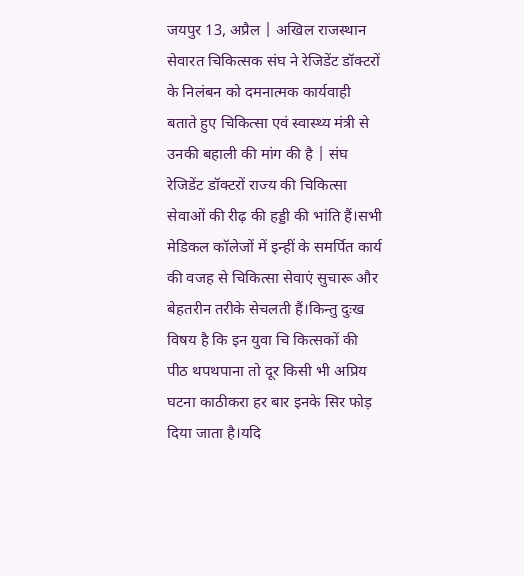जयपुर 13, अप्रैल | अखिल राजस्थान सेवारत चिकित्सक संघ ने रेजिडेंट डॉक्टरों के निलंबन को दमनात्मक कार्यवाही बताते हुए चिकित्सा एवं स्वास्थ्य मंत्री से उनकी बहाली की मांग की है | संघ रेजिडेंट डॉक्टरों राज्य की चिकित्सा सेवाओं की रीढ़ की हड्डी की भांति हैं।सभी मेडिकल कॉलेजों में इन्हीं के समर्पित कार्य की वजह से चिकित्सा सेवाएं सुचारू और बेहतरीन तरीके सेचलती हैं।किन्तु दुःख विषय है कि इन युवा चि कित्सकों की पीठ थपथपाना तो दूर किसी भी अप्रिय घटना काठीकरा हर बार इनके सिर फोड़ दिया जाता है।यदि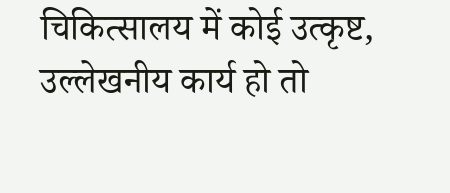चिकित्सालय में कोई उत्कृष्ट, उल्लेखनीय कार्य हो तो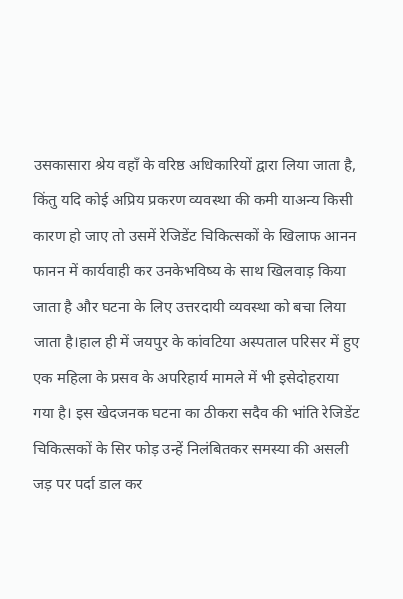उसकासारा श्रेय वहाँ के वरिष्ठ अधिकारियों द्वारा लिया जाता है, किंतु यदि कोई अप्रिय प्रकरण व्यवस्था की कमी याअन्य किसी कारण हो जाए तो उसमें रेजिडेंट चिकित्सकों के खिलाफ आनन फानन में कार्यवाही कर उनकेभविष्य के साथ खिलवाड़ किया जाता है और घटना के लिए उत्तरदायी व्यवस्था को बचा लिया जाता है।हाल ही में जयपुर के कांवटिया अस्पताल परिसर में हुए एक महिला के प्रसव के अपरिहार्य मामले में भी इसेदोहराया गया है। इस खेदजनक घटना का ठीकरा सदैव की भांति रेजिडेंट चिकित्सकों के सिर फोड़ उन्हें निलंबितकर समस्या की असली जड़ पर पर्दा डाल कर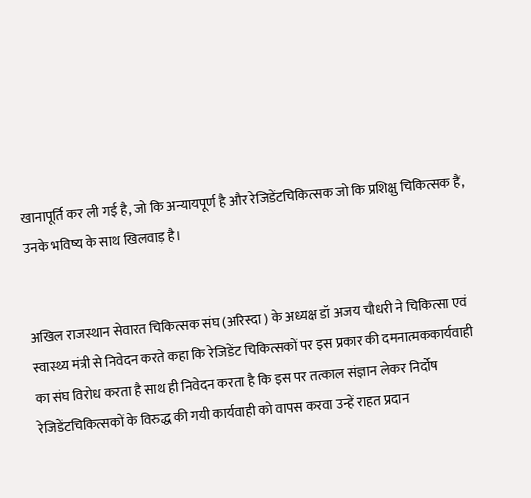खानापूर्ति कर ली गई है, जो कि अन्यायपूर्ण है और रेजिडेंटचिकित्सक जो कि प्रशिक्षु चिकित्सक हैं, उनके भविष्य के साथ खिलवाड़ है।


अखिल राजस्थान सेवारत चिकित्सक संघ (अरिस्दा ) के अध्यक्ष डॉ अजय चौधरी ने चिकित्सा एवं स्वास्थ्य मंत्री से निवेदन करते कहा कि रेजिडेंट चिकित्सकों पर इस प्रकार की दमनात्मककार्यवाही का संघ विरोध करता है साथ ही निवेदन करता है कि इस पर तत्काल संज्ञान लेकर निर्दोष रेजिडेंटचिकित्सकों के विरुद्ध की गयी कार्यवाही को वापस करवा उन्हें राहत प्रदान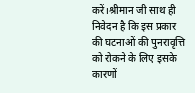करें।श्रीमान जी साथ ही निवेदन है कि इस प्रकार की घटनाओं की पुनरावृत्ति को रोकने के लिए इसके कारणों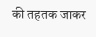की तहतक जाकर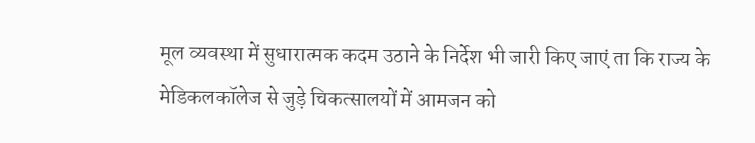मूल व्यवस्था में सुधारात्मक कदम उठाने के निर्देश भी जारी किए जाएं ता कि राज्य के मेडिकलकॉलेज से जुड़े चिकत्सालयों में आमजन को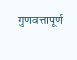गुणवत्तापूर्ण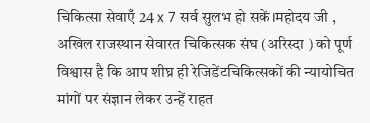चिकित्सा सेवाएँ 24 x 7 सर्व सुलभ हो सकें।महोदय जी , अखिल राजस्थान सेवारत चिकित्सक संघ (अरिस्दा ) को पूर्ण विश्वास है कि आप शीघ्र ही रेजिडेंटचिकित्सकों की न्यायोचित मांगों पर संज्ञान लेकर उन्हें राहत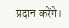प्रदान करेंगे।